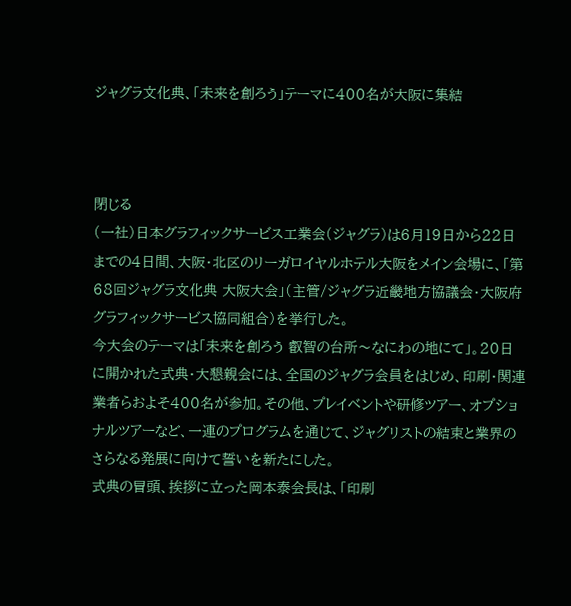ジャグラ文化典、「未来を創ろう」テーマに400名が大阪に集結



閉じる
(一社)日本グラフィックサービス工業会(ジャグラ)は6月19日から22日までの4日間、大阪・北区のリーガロイヤルホテル大阪をメイン会場に、「第68回ジャグラ文化典 大阪大会」(主管/ジャグラ近畿地方協議会・大阪府グラフィックサービス協同組合)を挙行した。
今大会のテーマは「未来を創ろう 叡智の台所〜なにわの地にて」。20日に開かれた式典・大懇親会には、全国のジャグラ会員をはじめ、印刷・関連業者らおよそ400名が参加。その他、プレイベントや研修ツアー、オプショナルツアーなど、一連のプログラムを通じて、ジャグリストの結束と業界のさらなる発展に向けて誓いを新たにした。
式典の冒頭、挨拶に立った岡本泰会長は、「印刷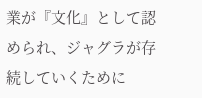業が『文化』として認められ、ジャグラが存続していくために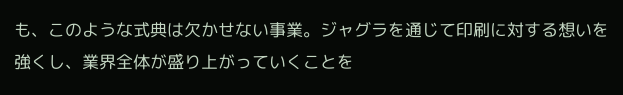も、このような式典は欠かせない事業。ジャグラを通じて印刷に対する想いを強くし、業界全体が盛り上がっていくことを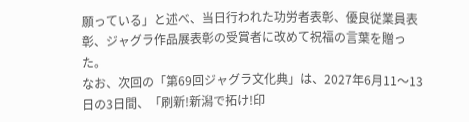願っている」と述べ、当日行われた功労者表彰、優良従業員表彰、ジャグラ作品展表彰の受賞者に改めて祝福の言葉を贈った。
なお、次回の「第69回ジャグラ文化典」は、2027年6月11〜13日の3日間、「刷新!新潟で拓け!印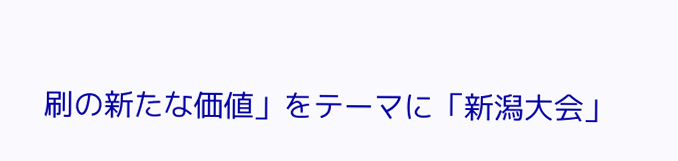刷の新たな価値」をテーマに「新潟大会」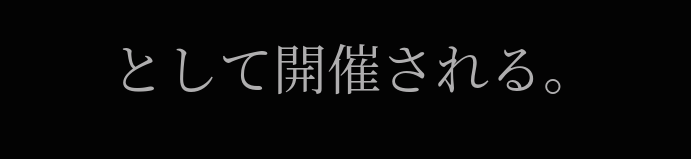として開催される。